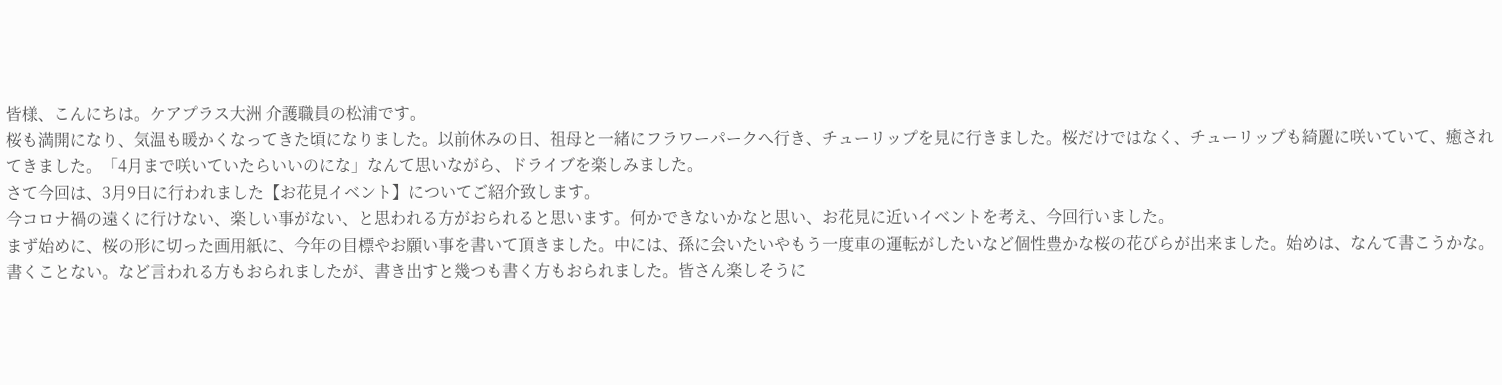皆様、こんにちは。ケアプラス大洲 介護職員の松浦です。
桜も満開になり、気温も暖かくなってきた頃になりました。以前休みの日、祖母と一緒にフラワーパークへ行き、チューリップを見に行きました。桜だけではなく、チューリップも綺麗に咲いていて、癒されてきました。「4月まで咲いていたらいいのにな」なんて思いながら、ドライブを楽しみました。
さて今回は、3月9日に行われました【お花見イベント】についてご紹介致します。
今コロナ禍の遠くに行けない、楽しい事がない、と思われる方がおられると思います。何かできないかなと思い、お花見に近いイベントを考え、今回行いました。
まず始めに、桜の形に切った画用紙に、今年の目標やお願い事を書いて頂きました。中には、孫に会いたいやもう一度車の運転がしたいなど個性豊かな桜の花びらが出来ました。始めは、なんて書こうかな。書くことない。など言われる方もおられましたが、書き出すと幾つも書く方もおられました。皆さん楽しそうに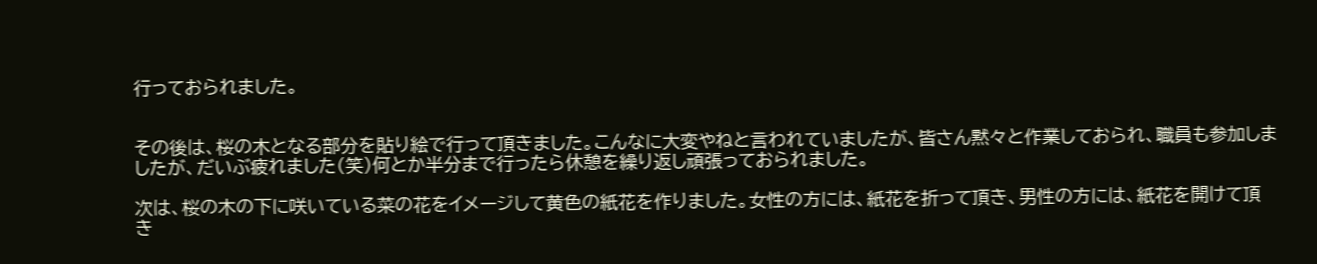行っておられました。


その後は、桜の木となる部分を貼り絵で行って頂きました。こんなに大変やねと言われていましたが、皆さん黙々と作業しておられ、職員も参加しましたが、だいぶ疲れました(笑)何とか半分まで行ったら休憩を繰り返し頑張っておられました。

次は、桜の木の下に咲いている菜の花をイメージして黄色の紙花を作りました。女性の方には、紙花を折って頂き、男性の方には、紙花を開けて頂き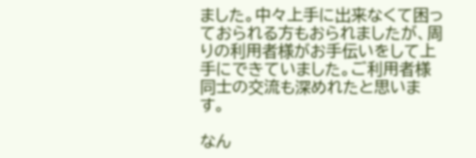ました。中々上手に出来なくて困っておられる方もおられましたが、周りの利用者様がお手伝いをして上手にできていました。ご利用者様同士の交流も深めれたと思います。

なん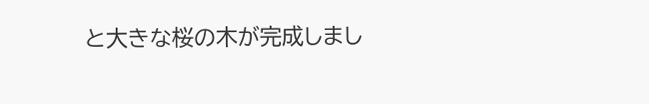と大きな桜の木が完成しまし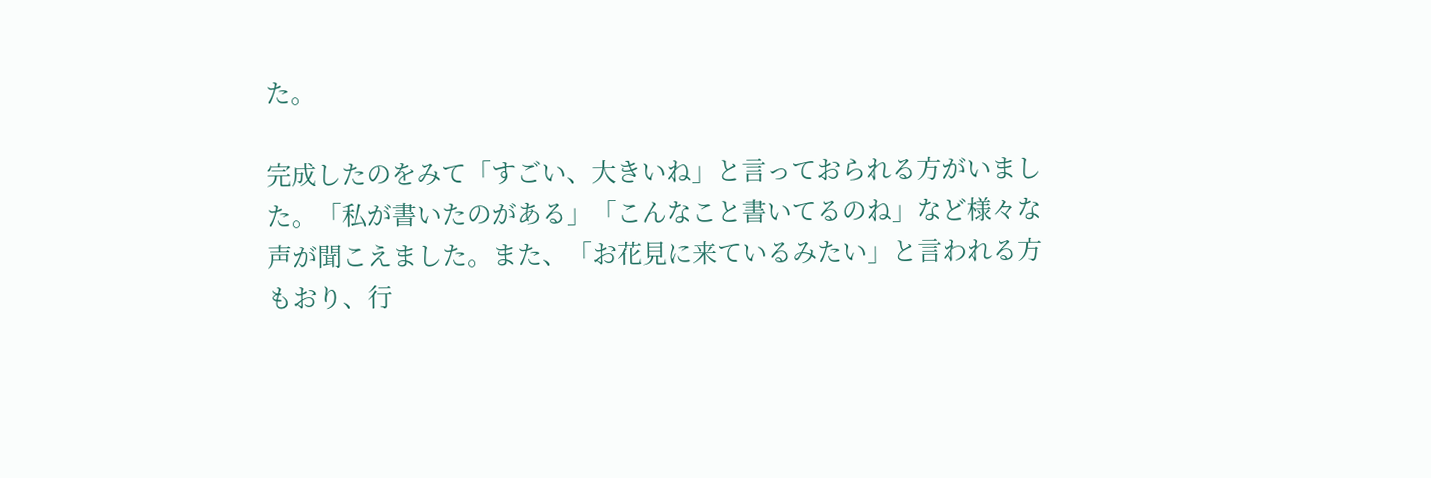た。

完成したのをみて「すごい、大きいね」と言っておられる方がいました。「私が書いたのがある」「こんなこと書いてるのね」など様々な声が聞こえました。また、「お花見に来ているみたい」と言われる方もおり、行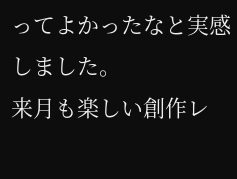ってよかったなと実感しました。
来月も楽しい創作レ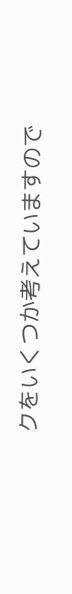クをいくつか考えていますので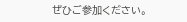ぜひご参加ください。